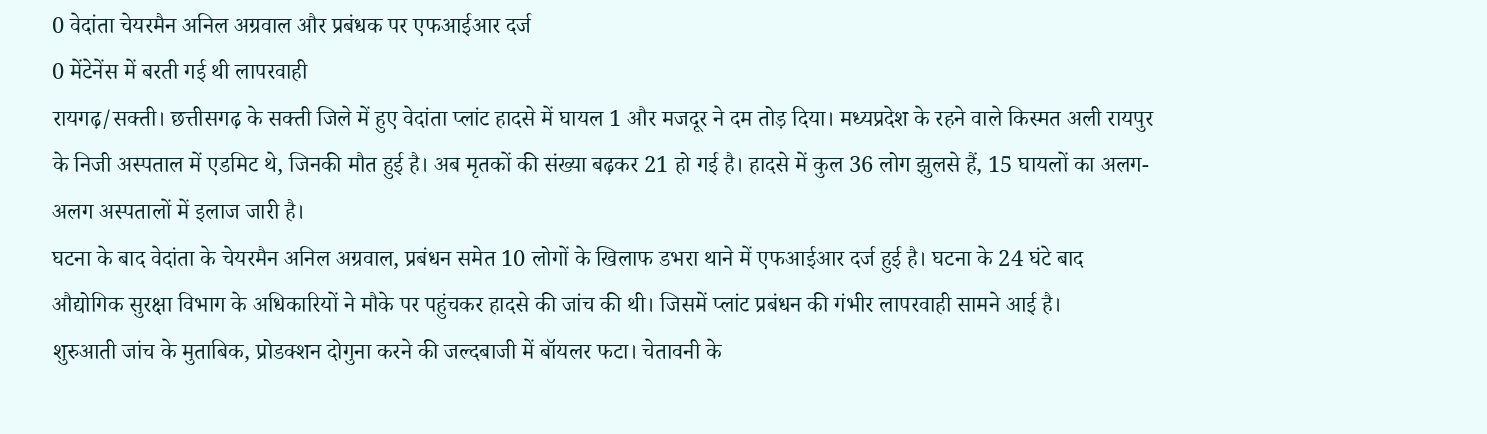0 वेदांता चेयरमैन अनिल अग्रवाल और प्रबंधक पर एफआईआर दर्ज
0 मेंटेनेंस में बरती गई थी लापरवाही
रायगढ़/सक्ती। छत्तीसगढ़ के सक्ती जिले में हुए वेदांता प्लांट हादसे में घायल 1 और मजदूर ने दम तोड़ दिया। मध्यप्रदेश के रहने वाले किस्मत अली रायपुर के निजी अस्पताल में एडमिट थे, जिनकी मौत हुई है। अब मृतकों की संख्या बढ़कर 21 हो गई है। हादसे में कुल 36 लोग झुलसे हैं, 15 घायलों का अलग-अलग अस्पतालों में इलाज जारी है।
घटना के बाद वेदांता के चेयरमैन अनिल अग्रवाल, प्रबंधन समेत 10 लोगों के खिलाफ डभरा थाने में एफआईआर दर्ज हुई है। घटना के 24 घंटे बाद औद्योगिक सुरक्षा विभाग के अधिकारियों ने मौके पर पहुंचकर हादसे की जांच की थी। जिसमें प्लांट प्रबंधन की गंभीर लापरवाही सामने आई है।
शुरुआती जांच के मुताबिक, प्रोडक्शन दोगुना करने की जल्दबाजी में बॉयलर फटा। चेतावनी के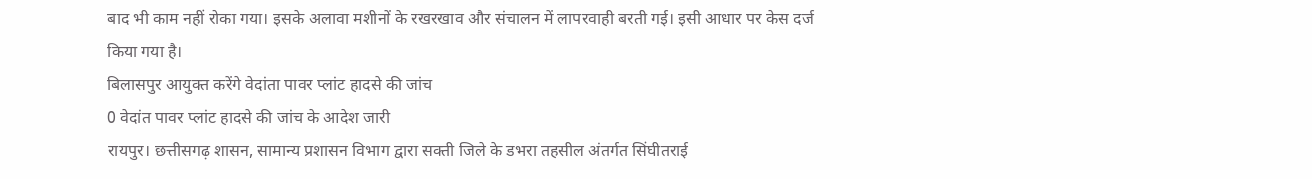बाद भी काम नहीं रोका गया। इसके अलावा मशीनों के रखरखाव और संचालन में लापरवाही बरती गई। इसी आधार पर केस दर्ज किया गया है।
बिलासपुर आयुक्त करेंगे वेदांता पावर प्लांट हादसे की जांच
0 वेदांत पावर प्लांट हादसे की जांच के आदेश जारी
रायपुर। छत्तीसगढ़ शासन, सामान्य प्रशासन विभाग द्वारा सक्ती जिले के डभरा तहसील अंतर्गत सिंघीतराई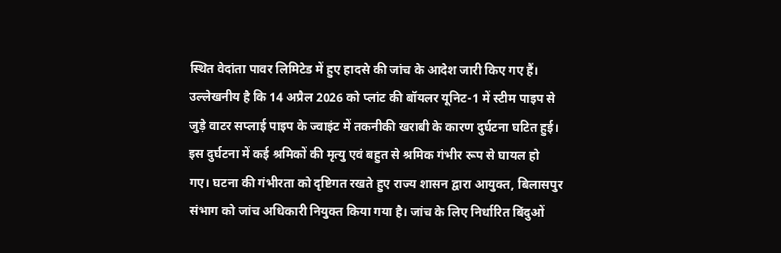स्थित वेदांता पावर लिमिटेड में हुए हादसे की जांच के आदेश जारी किए गए हैं।
उल्लेखनीय है कि 14 अप्रैल 2026 को प्लांट की बॉयलर यूनिट-1 में स्टीम पाइप से जुड़े वाटर सप्लाई पाइप के ज्वाइंट में तकनीकी खराबी के कारण दुर्घटना घटित हुई। इस दुर्घटना में कई श्रमिकों की मृत्यु एवं बहुत से श्रमिक गंभीर रूप से घायल हो गए। घटना की गंभीरता को दृष्टिगत रखते हुए राज्य शासन द्वारा आयुक्त, बिलासपुर संभाग को जांच अधिकारी नियुक्त किया गया है। जांच के लिए निर्धारित बिंदुओं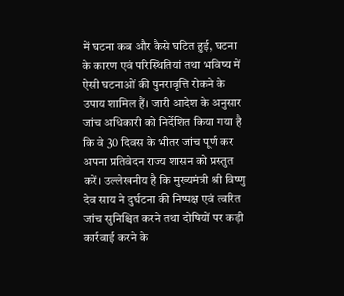में घटना कब और कैसे घटित हुई, घटना के कारण एवं परिस्थितियां तथा भविष्य में ऐसी घटनाओं की पुनरावृत्ति रोकने के उपाय शामिल हैं। जारी आदेश के अनुसार जांच अधिकारी को निर्देशित किया गया है कि वे 30 दिवस के भीतर जांच पूर्ण कर अपना प्रतिवेदन राज्य शासन को प्रस्तुत करें। उल्लेखनीय है कि मुख्यमंत्री श्री विष्णु देव साय ने दुर्घटना की निष्पक्ष एवं त्वरित जांच सुनिश्चित करने तथा दोषियों पर कड़ी कार्रवाई करने के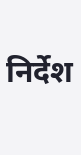निर्देश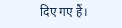दिए गए हैं।